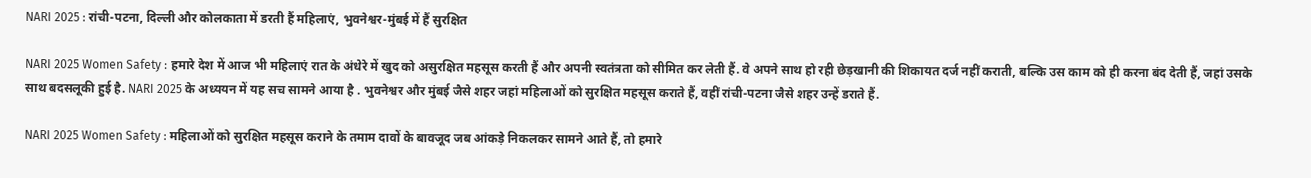NARI 2025 : रांची-पटना, दिल्ली और कोलकाता में डरती हैं महिलाएं, भुवनेश्वर-मुंबई में हैं सुरक्षित

NARI 2025 Women Safety : हमारे देश में आज भी महिलाएं रात के अंधेरे में खुद को असुरक्षित महसूस करती हैं और अपनी स्वतंत्रता को सीमित कर लेती हैं. वे अपने साथ हो रही छेड़खानी की शिकायत दर्ज नहीं कराती, बल्कि उस काम को ही करना बंद देती हैं, जहां उसके साथ बदसलूकी हुई है. NARI 2025 के अध्ययन में यह सच सामने आया है . भुवनेश्वर और मुंबई जैसे शहर जहां महिलाओं को सुरक्षित महसूस कराते हैं, वहीं रांची-पटना जैसे शहर उन्हें डराते हैं.

NARI 2025 Women Safety : महिलाओं को सुरक्षित महसूस कराने के तमाम दावों के बावजूद जब आंकड़े निकलकर सामने आते हैं, तो हमारे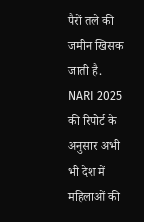पैरों तले की जमीन खिसक जाती है. NARI 2025 की रिपोर्ट के अनुसार अभी भी देश में महिलाओं की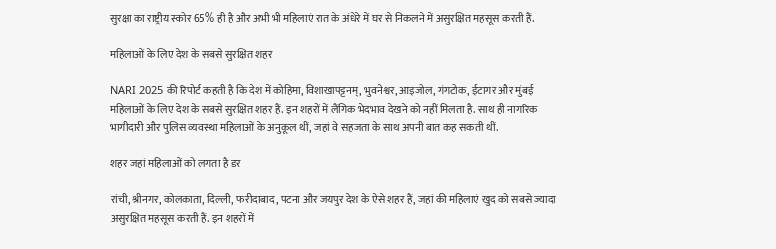सुरक्षा का राष्ट्रीय स्कोर 65% ही है और अभी भी महिलाएं रात के अंधेरे में घर से निकलने में असुरक्षित महसूस करती हैं.

महिलाओं के लिए देश के सबसे सुरक्षित शहर

NARI 2025 की रिपोर्ट कहती है कि देश में कोहिमा, विशाखापट्टनम्, भुवनेश्वर, आइजोल, गंगटोक, ईटागर और मुंबई महिलाओं के लिए देश के सबसे सुरक्षित शहर हैं. इन शहरों में लैंगिक भेदभाव देखने को नहीं मिलता है. साथ ही नागरिक भागीदारी और पुलिस व्यवस्था महिलाओं के अनुकूल थीं, जहां वे सहजता के साथ अपनी बात कह सकती थीं.

शहर जहां महिलाओं को लगता है डर

रांची, श्रीनगर, कोलकाता, दिल्ली, फरीदाबाद, पटना और जयपुर देश के ऐसे शहर हैं, जहां की महिलाएं खुद को सबसे ज्यादा असुरक्षित महसूस करती हैं. इन शहरों में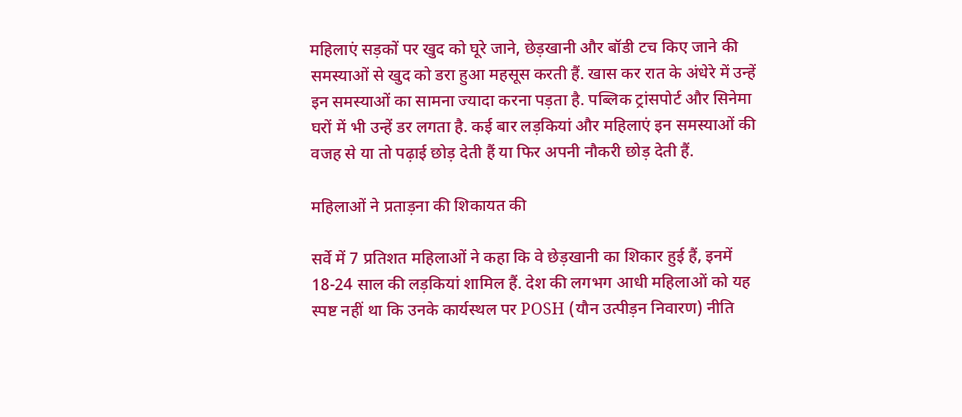महिलाएं सड़कों पर खुद को घूरे जाने, छेड़खानी और बॉडी टच किए जाने की समस्याओं से खुद को डरा हुआ महसूस करती हैं. खास कर रात के अंधेरे में उन्हें इन समस्याओं का सामना ज्यादा करना पड़ता है. पब्लिक ट्रांसपोर्ट और सिनेमा घरों में भी उन्हें डर लगता है. कई बार लड़कियां और महिलाएं इन समस्याओं की वजह से या तो पढ़ाई छोड़ देती हैं या फिर अपनी नौकरी छोड़ देती हैं.

महिलाओं ने प्रताड़ना की शिकायत की

सर्वे में 7 प्रतिशत महिलाओं ने कहा कि वे छेड़खानी का शिकार हुई हैं, इनमें 18-24 साल की लड़कियां शामिल हैं. देश की लगभग आधी महिलाओं को यह स्पष्ट नहीं था कि उनके कार्यस्थल पर POSH (यौन उत्पीड़न निवारण) नीति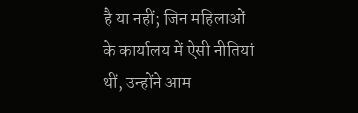है या नहीं; जिन महिलाओं के कार्यालय में ऐसी नीतियां थीं, उन्होंने आम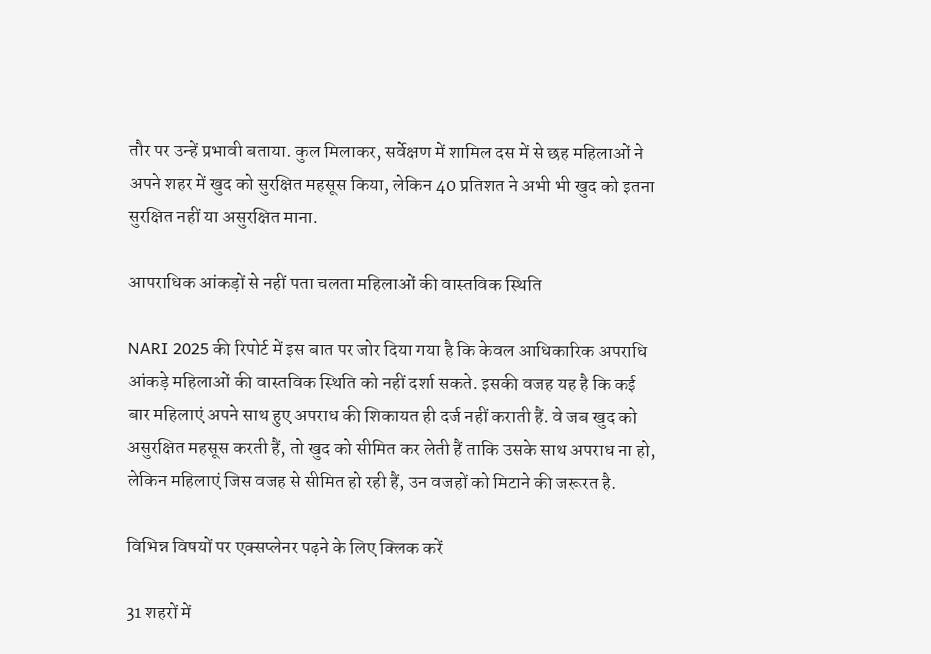तौर पर उन्हें प्रभावी बताया. कुल मिलाकर, सर्वेक्षण में शामिल दस में से छह महिलाओं ने अपने शहर में खुद को सुरक्षित महसूस किया, लेकिन 40 प्रतिशत ने अभी भी खुद को इतना सुरक्षित नहीं या असुरक्षित माना.

आपराधिक आंकड़ों से नहीं पता चलता महिलाओं की वास्तविक स्थिति

NARI 2025 की रिपोर्ट में इस बात पर जोर दिया गया है कि केवल आधिकारिक अपराधि आंकड़े महिलाओं की वास्तविक स्थिति को नहीं दर्शा सकते. इसकी वजह यह है कि कई बार महिलाएं अपने साथ हुए अपराध की शिकायत ही दर्ज नहीं कराती हैं. वे जब खुद को असुरक्षित महसूस करती हैं, तो खुद को सीमित कर लेती हैं ताकि उसके साथ अपराध ना हो, लेकिन महिलाएं जिस वजह से सीमित हो रही हैं, उन वजहों को मिटाने की जरूरत है.

विभिन्न विषयों पर एक्सप्लेनर पढ़ने के लिए क्लिक करें

31 शहरों में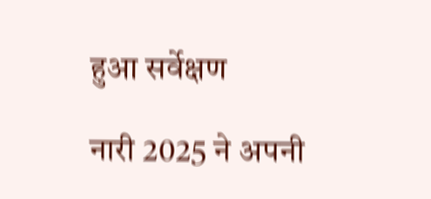हुआ सर्वेक्षण

नारी 2025 ने अपनी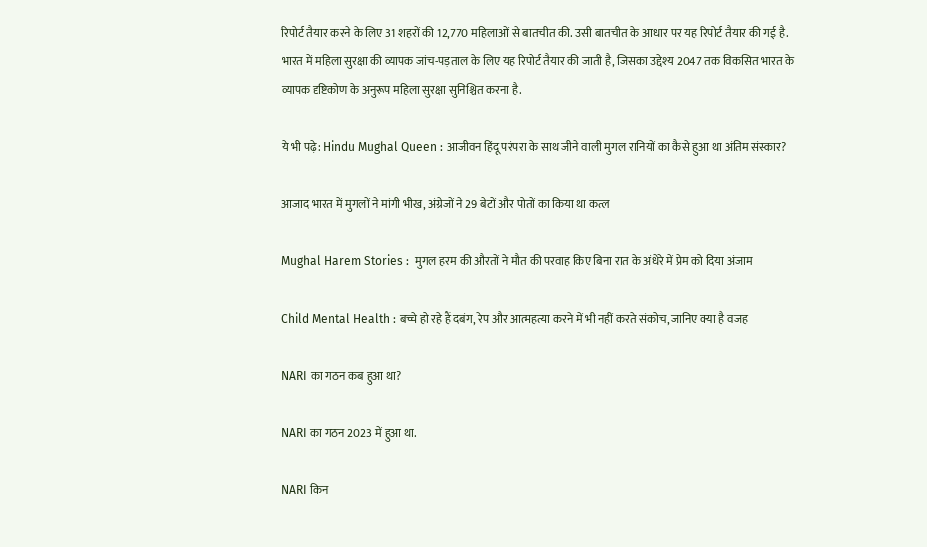रिपोर्ट तैयार करने के लिए 31 शहरों की 12,770 महिलाओं से बातचीत की. उसी बातचीत के आधार पर यह रिपोर्ट तैयार की गई है. भारत में महिला सुरक्षा की व्यापक जांच-पड़ताल के लिए यह रिपोर्ट तैयार की जाती है, जिसका उद्देश्य 2047 तक विकसित भारत के व्यापक दृष्टिकोण के अनुरूप महिला सुरक्षा सुनिश्चित करना है.

ये भी पढ़े: Hindu Mughal Queen : आजीवन हिंदू परंपरा के साथ जीने वाली मुगल रानियों का कैसे हुआ था अंतिम संस्कार?

आजाद भारत में मुगलों ने मांगी भीख, अंग्रेजों ने 29 बेटों और पोतों का किया था कत्ल

Mughal Harem Stories :  मुगल हरम की औरतों ने मौत की परवाह किए बिना रात के अंधेरे में प्रेम को दिया अंजाम

Child Mental Health : बच्चे हो रहे हैं दबंग, रेप और आत्महत्या करने में भी नहीं करते संकोच, जानिए क्या है वजह

NARI का गठन कब हुआ था?

NARI का गठन 2023 में हुआ था.

NARI किन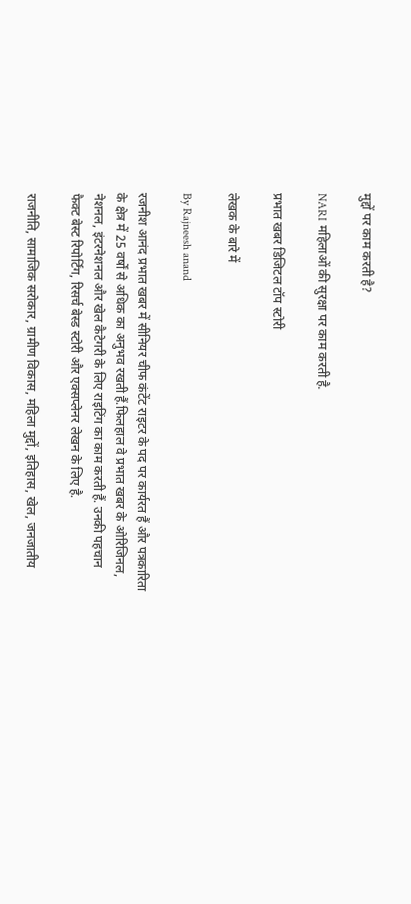मुद्दों पर काम करती है?

NARI महिलाओं की सुरक्षा पर काम करती है.

प्रभात खबर डिजिटल टॉप स्टोरी

लेखक के बारे में

By Rajneesh anand

रजनीश आनंद प्रभात खबर में सीनियर चीफ कंटेंट राइटर के पद पर कार्यरत हैं और पत्रकारिता के क्षेत्र में 25 वर्षों से अधिक का अनुभव रखती हैं.फिलहाल वे प्रभात खबर के ओरिजिनल, नेशनल, इंटरनेशनल और खेल कैटेगरी के लिए राइटिंग का काम करती हैं. उनकी पहचान फैक्ट बेस्ट रिपोर्टिंग, रिसर्च बेस्ड स्टोरी और एक्सप्लेनर लेखन के लिए है.

राजनीति, सामाजिक सरोकार, ग्रामीण विकास, महिला मुद्दों, इतिहास, खेल, जनजातीय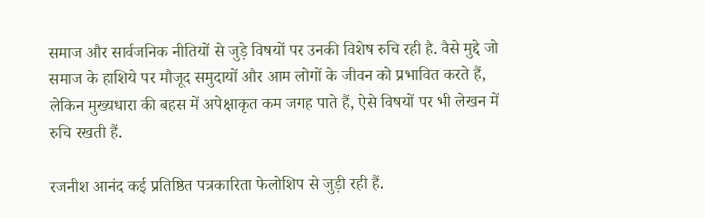समाज और सार्वजनिक नीतियों से जुड़े विषयों पर उनकी विशेष रुचि रही है. वैसे मुद्दे जो समाज के हाशिये पर मौजूद समुदायों और आम लोगों के जीवन को प्रभावित करते हैं, लेकिन मुख्यधारा की बहस में अपेक्षाकृत कम जगह पाते हैं, ऐसे विषयों पर भी लेखन में रुचि रखती हैं.

रजनीश आनंद कई प्रतिष्ठित पत्रकारिता फेलोशिप से जुड़ी रही हैं.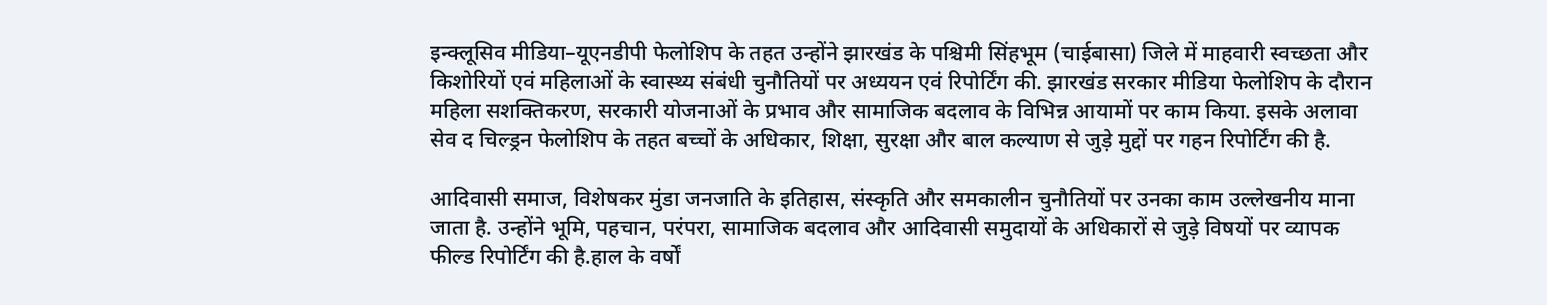इन्क्लूसिव मीडिया–यूएनडीपी फेलोशिप के तहत उन्होंने झारखंड के पश्चिमी सिंहभूम (चाईबासा) जिले में माहवारी स्वच्छता और किशोरियों एवं महिलाओं के स्वास्थ्य संबंधी चुनौतियों पर अध्ययन एवं रिपोर्टिंग की. झारखंड सरकार मीडिया फेलोशिप के दौरान महिला सशक्तिकरण, सरकारी योजनाओं के प्रभाव और सामाजिक बदलाव के विभिन्न आयामों पर काम किया. इसके अलावा सेव द चिल्ड्रन फेलोशिप के तहत बच्चों के अधिकार, शिक्षा, सुरक्षा और बाल कल्याण से जुड़े मुद्दों पर गहन रिपोर्टिंग की है.

आदिवासी समाज, विशेषकर मुंडा जनजाति के इतिहास, संस्कृति और समकालीन चुनौतियों पर उनका काम उल्लेखनीय माना जाता है. उन्होंने भूमि, पहचान, परंपरा, सामाजिक बदलाव और आदिवासी समुदायों के अधिकारों से जुड़े विषयों पर व्यापक फील्ड रिपोर्टिंग की है.हाल के वर्षों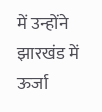में उन्होंने झारखंड में ऊर्जा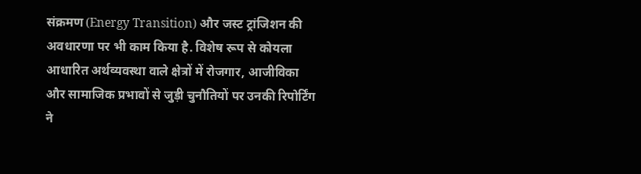संक्रमण (Energy Transition) और जस्ट ट्रांजिशन की अवधारणा पर भी काम किया है. विशेष रूप से कोयला आधारित अर्थव्यवस्था वाले क्षेत्रों में रोजगार, आजीविका और सामाजिक प्रभावों से जुड़ी चुनौतियों पर उनकी रिपोर्टिंग ने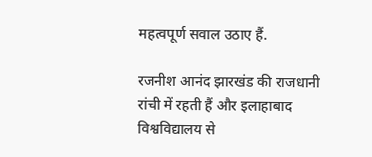महत्वपूर्ण सवाल उठाए हैं.

रजनीश आनंद झारखंड की राजधानी रांची में रहती हैं और इलाहाबाद विश्वविद्यालय से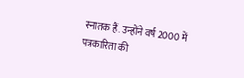स्नातक हैं. उन्होंने वर्ष 2000 में पत्रकारिता की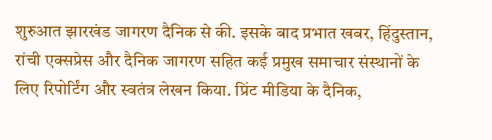शुरुआत झारखंड जागरण दैनिक से की. इसके बाद प्रभात खबर, हिंदुस्तान, रांची एक्सप्रेस और दैनिक जागरण सहित कई प्रमुख समाचार संस्थानों के लिए रिपोर्टिंग और स्वतंत्र लेखन किया. प्रिंट मीडिया के दैनिक,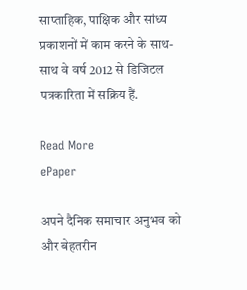साप्ताहिक, पाक्षिक और सांध्य प्रकाशनों में काम करने के साथ-साथ वे वर्ष 2012 से डिजिटल पत्रकारिता में सक्रिय हैं.

Read More
ePaper

अपने दैनिक समाचार अनुभव को और बेहतरीन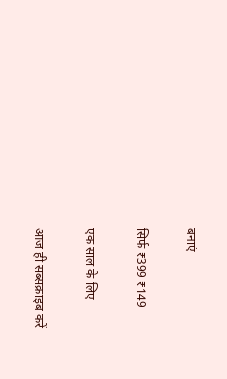बनाएं

सिर्फ ₹399 ₹149

एक साल के लिए

आज ही सब्सक्राइब करें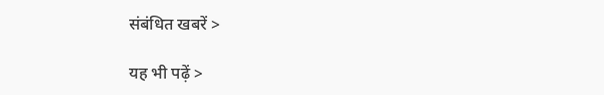संबंधित खबरें >

यह भी पढ़ें >